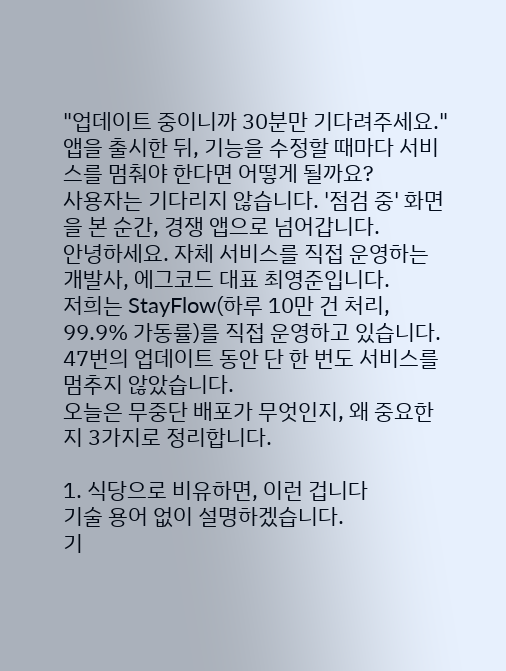"업데이트 중이니까 30분만 기다려주세요."
앱을 출시한 뒤, 기능을 수정할 때마다 서비스를 멈춰야 한다면 어떻게 될까요?
사용자는 기다리지 않습니다. '점검 중' 화면을 본 순간, 경쟁 앱으로 넘어갑니다.
안녕하세요. 자체 서비스를 직접 운영하는 개발사, 에그코드 대표 최영준입니다.
저희는 StayFlow(하루 10만 건 처리, 99.9% 가동률)를 직접 운영하고 있습니다.
47번의 업데이트 동안 단 한 번도 서비스를 멈추지 않았습니다.
오늘은 무중단 배포가 무엇인지, 왜 중요한지 3가지로 정리합니다.

1. 식당으로 비유하면, 이런 겁니다
기술 용어 없이 설명하겠습니다.
기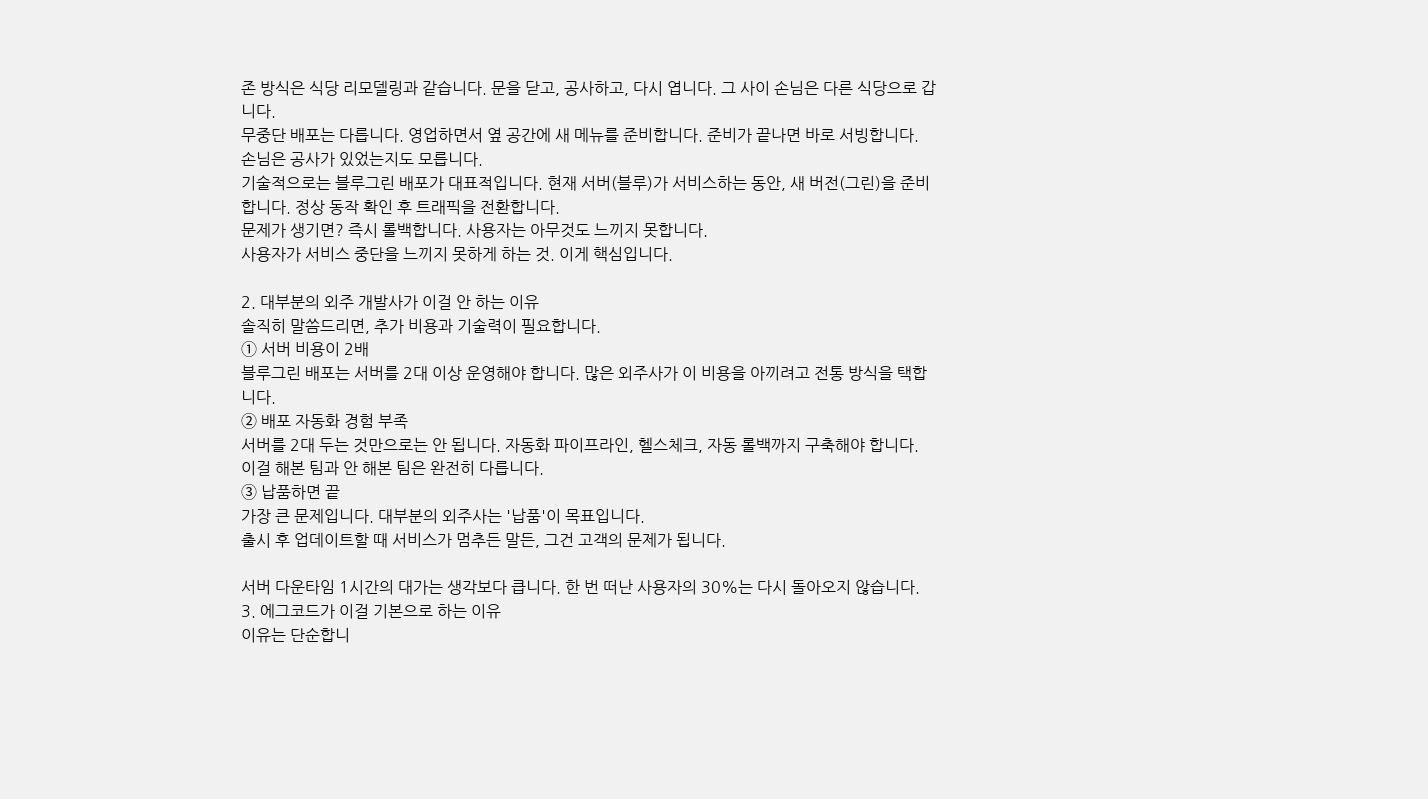존 방식은 식당 리모델링과 같습니다. 문을 닫고, 공사하고, 다시 엽니다. 그 사이 손님은 다른 식당으로 갑니다.
무중단 배포는 다릅니다. 영업하면서 옆 공간에 새 메뉴를 준비합니다. 준비가 끝나면 바로 서빙합니다.
손님은 공사가 있었는지도 모릅니다.
기술적으로는 블루그린 배포가 대표적입니다. 현재 서버(블루)가 서비스하는 동안, 새 버전(그린)을 준비합니다. 정상 동작 확인 후 트래픽을 전환합니다.
문제가 생기면? 즉시 롤백합니다. 사용자는 아무것도 느끼지 못합니다.
사용자가 서비스 중단을 느끼지 못하게 하는 것. 이게 핵심입니다.

2. 대부분의 외주 개발사가 이걸 안 하는 이유
솔직히 말씀드리면, 추가 비용과 기술력이 필요합니다.
① 서버 비용이 2배
블루그린 배포는 서버를 2대 이상 운영해야 합니다. 많은 외주사가 이 비용을 아끼려고 전통 방식을 택합니다.
② 배포 자동화 경험 부족
서버를 2대 두는 것만으로는 안 됩니다. 자동화 파이프라인, 헬스체크, 자동 롤백까지 구축해야 합니다.
이걸 해본 팀과 안 해본 팀은 완전히 다릅니다.
③ 납품하면 끝
가장 큰 문제입니다. 대부분의 외주사는 '납품'이 목표입니다.
출시 후 업데이트할 때 서비스가 멈추든 말든, 그건 고객의 문제가 됩니다.

서버 다운타임 1시간의 대가는 생각보다 큽니다. 한 번 떠난 사용자의 30%는 다시 돌아오지 않습니다.
3. 에그코드가 이걸 기본으로 하는 이유
이유는 단순합니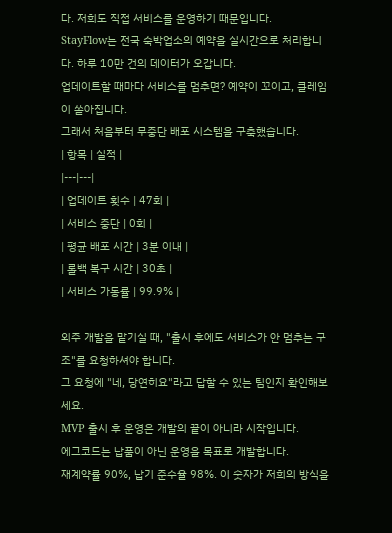다. 저희도 직접 서비스를 운영하기 때문입니다.
StayFlow는 전국 숙박업소의 예약을 실시간으로 처리합니다. 하루 10만 건의 데이터가 오갑니다.
업데이트할 때마다 서비스를 멈추면? 예약이 꼬이고, 클레임이 쏟아집니다.
그래서 처음부터 무중단 배포 시스템을 구축했습니다.
| 항목 | 실적 |
|---|---|
| 업데이트 횟수 | 47회 |
| 서비스 중단 | 0회 |
| 평균 배포 시간 | 3분 이내 |
| 롤백 복구 시간 | 30초 |
| 서비스 가동률 | 99.9% |

외주 개발을 맡기실 때, "출시 후에도 서비스가 안 멈추는 구조"를 요청하셔야 합니다.
그 요청에 "네, 당연히요"라고 답할 수 있는 팀인지 확인해보세요.
MVP 출시 후 운영은 개발의 끝이 아니라 시작입니다.
에그코드는 납품이 아닌 운영을 목표로 개발합니다.
재계약률 90%, 납기 준수율 98%. 이 숫자가 저희의 방식을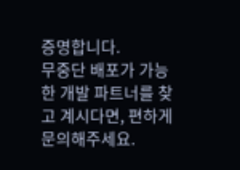증명합니다.
무중단 배포가 가능한 개발 파트너를 찾고 계시다면, 편하게 문의해주세요.